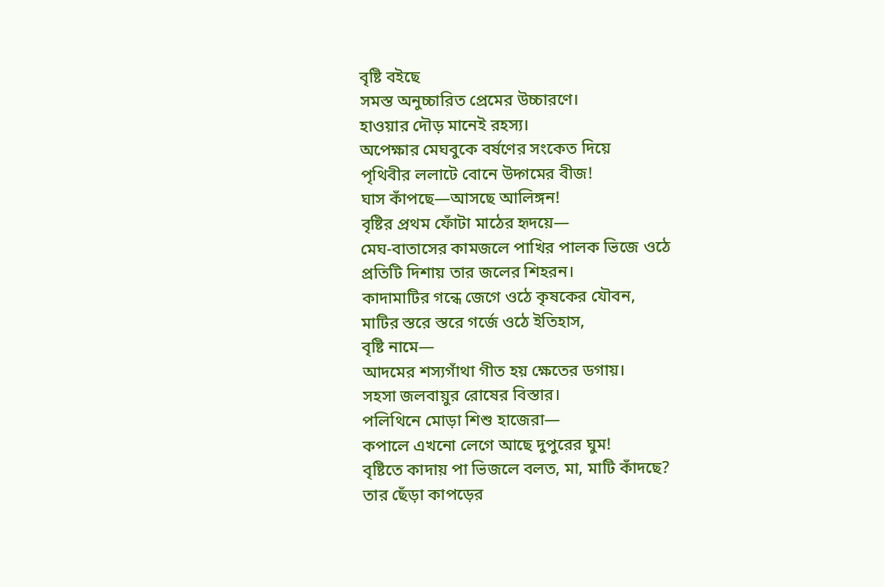বৃষ্টি বইছে
সমস্ত অনুচ্চারিত প্রেমের উচ্চারণে।
হাওয়ার দৌড় মানেই রহস্য।
অপেক্ষার মেঘবুকে বর্ষণের সংকেত দিয়ে
পৃথিবীর ললাটে বোনে উদ্গমের বীজ!
ঘাস কাঁপছে—আসছে আলিঙ্গন!
বৃষ্টির প্রথম ফোঁটা মাঠের হৃদয়ে—
মেঘ-বাতাসের কামজলে পাখির পালক ভিজে ওঠে
প্রতিটি দিশায় তার জলের শিহরন।
কাদামাটির গন্ধে জেগে ওঠে কৃষকের যৌবন,
মাটির স্তরে স্তরে গর্জে ওঠে ইতিহাস,
বৃষ্টি নামে—
আদমের শস্যগাঁথা গীত হয় ক্ষেতের ডগায়।
সহসা জলবায়ুর রোষের বিস্তার।
পলিথিনে মোড়া শিশু হাজেরা—
কপালে এখনো লেগে আছে দুপুরের ঘুম!
বৃষ্টিতে কাদায় পা ভিজলে বলত, মা, মাটি কাঁদছে?
তার ছেঁড়া কাপড়ের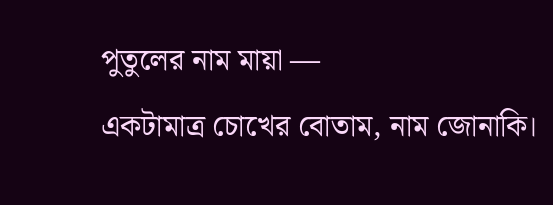পুতুলের নাম মায়া —
একটামাত্র চোখের বোতাম, নাম জোনাকি।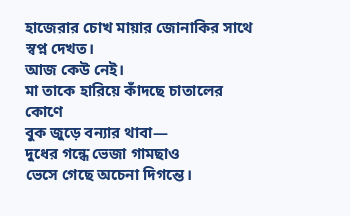হাজেরার চোখ মায়ার জোনাকির সাথে স্বপ্ন দেখত।
আজ কেউ নেই।
মা তাকে হারিয়ে কাঁদছে চাতালের কোণে
বুক জুড়ে বন্যার থাবা—
দুধের গন্ধে ভেজা গামছাও
ভেসে গেছে অচেনা দিগন্তে।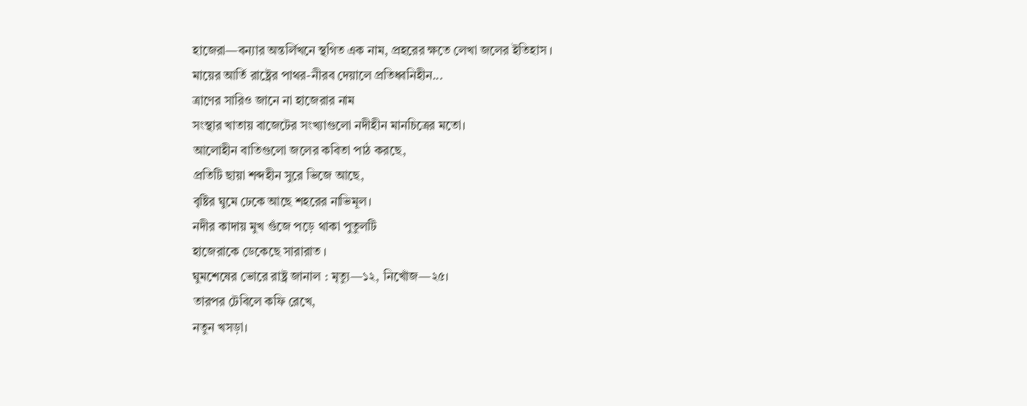হাজেরা—বন্যার অন্তর্লিখনে স্থগিত এক নাম, প্রহরের ক্ষতে লেখা জলের ইতিহাস ।
মায়ের আর্তি রাষ্ট্রের পাথর-নীরব দেয়ালে প্রতিধ্বনিহীন...
ত্রাণের সারিও জানে না হাজেরার নাম
সংস্থার খাতায় বাজেটের সংখ্যাগুলো নদীহীন মানচিত্রের মতো।
আলোহীন বাতিগুলো জলের কবিতা পাঠ করছে,
প্রতিটি ছায়া শব্দহীন সুরে ভিজে আছে,
বৃষ্টির ঘুমে ঢেকে আছে শহরের নাভিমূল।
নদীর কাদায় মুখ গুঁজে পড়ে থাকা পুতুলটি
হাজেরাকে ডেকেছে সারারাত ।
ঘুমশেষের ভোরে রাষ্ট্র জানাল : মৃত্যু—১২, নিখোঁজ—২৫।
তারপর টেবিলে কফি রেখে,
নতুন খসড়া।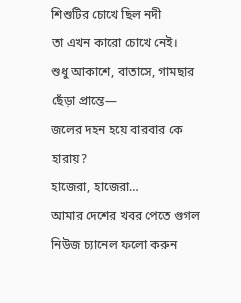শিশুটির চোখে ছিল নদী
তা এখন কারো চোখে নেই।
শুধু আকাশে, বাতাসে, গামছার ছেঁড়া প্রান্তে—
জলের দহন হয়ে বারবার কে হারায়?
হাজেরা, হাজেরা…
আমার দেশের খবর পেতে গুগল নিউজ চ্যানেল ফলো করুন